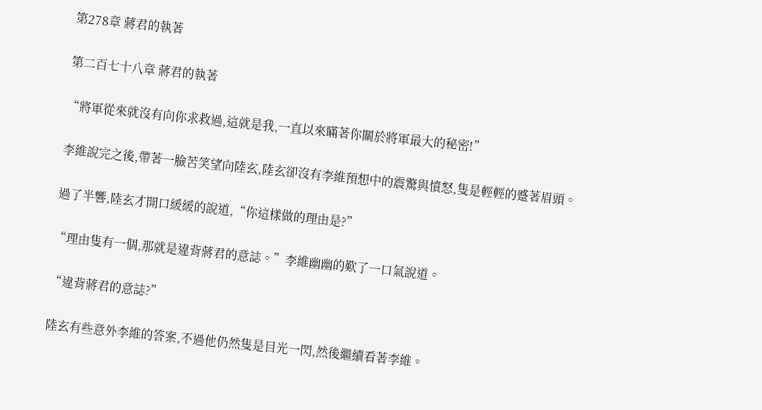第278章 蔣君的執著

第二百七十八章 蔣君的執著

“將軍從來就沒有向你求救過,這就是我,一直以來瞞著你關於將軍最大的秘密!”

李維說完之後,帶著一臉苦笑望向陸玄,陸玄卻沒有李維預想中的震驚與憤怒,隻是輕輕的蹙著眉頭。

過了半響,陸玄才開口緩緩的說道,“你這樣做的理由是?”

“理由隻有一個,那就是違背蔣君的意誌。”李維幽幽的歎了一口氣說道。

“違背蔣君的意誌?”

陸玄有些意外李維的答案,不過他仍然隻是目光一閃,然後繼續看著李維。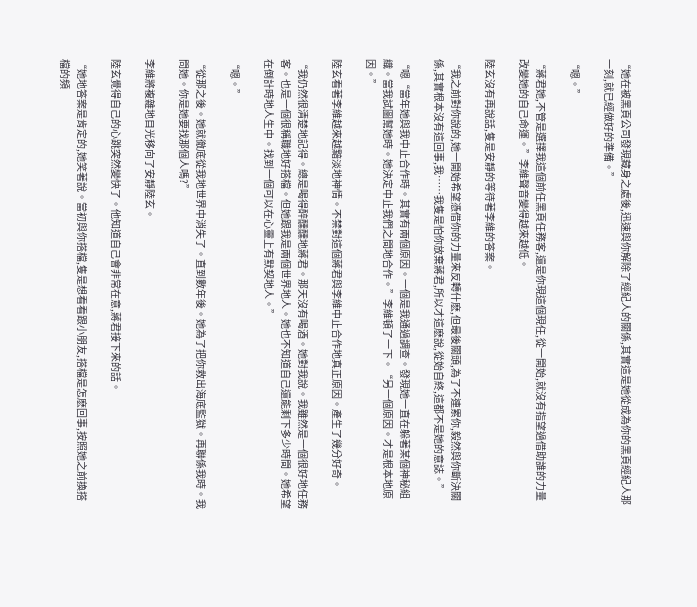“她在被黑頁公司發現藏身之處後,迅速與你解除了經紀人的關係,其實這是她從成為你的黑頁經紀人那一刻,就已經做好的準備。”

“嗯。”

“蔣君她,不管是選擇我這個前任黑頁任務客,還是你現這個現任,從一開始,就沒有指望過借助誰的力量改變她的自己命運。”李維聲音變得越來越低。

陸玄沒有再說話,隻是安靜的等待著李維的答案。

“我之前對你說的,她一開始希望憑借你的力量來反轉什麽,但最後關頭,為了不連累你,毅然與你斷決關係,其實根本沒有這回事,我……我隻是怕你放棄蔣君,所以才這麽說,從始自終,這都不是她的意誌。”

“嗯“當年她與我中止合作時。其實有兩個原因。一個是我通過調查。發現她一直在躲著某個神秘組織。當我試圖幫她時。她決定中止我們之間地合作。”李維頓了一下。“另一個原因。才是根本地原因。”

陸玄看著李維越來越黯淡地神情。不禁對這個蔣君與李維中止合作地真正原因。產生了幾分好奇。

“我仍然很清楚地記得。總是喝得醉醺醺地蔣君。那天沒有喝酒。她對我說。我雖然是一個很好地任務客。也是一個很稱職地好搭檔。但她跟我是兩個世界地人。她也不知道自己還能剩下多少時間。她希望在倒計時地人生中。找到一個可以在心靈上有默契地人。”

“嗯。”

“從那之後。她就徹底從我地世界中消失了。直到數年後。她為了把你救出海底監獄。再聯係我時。我問她。你是她要找那個人嗎?”

李維將複雜地目光移向了安靜陸玄。

陸玄覺得自己的心跳突然變快了。他知道自己會非常在意,蔣君接下來的話。

“她地答案是肯定的,她笑著說。當初與你搭檔,隻是想看看跟小朋友,搭檔是怎麽回事,按照她之前換搭檔的頻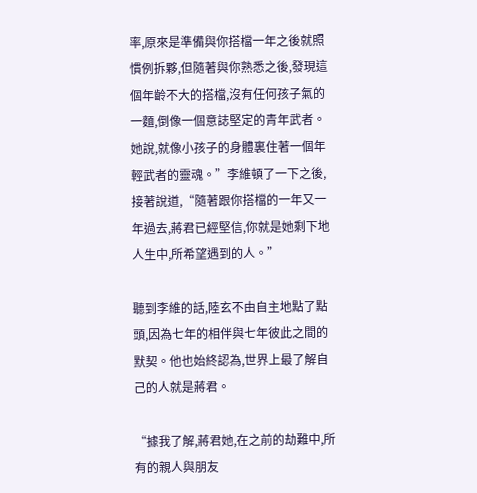率,原來是準備與你搭檔一年之後就照慣例拆夥,但隨著與你熟悉之後,發現這個年齡不大的搭檔,沒有任何孩子氣的一麵,倒像一個意誌堅定的青年武者。她說,就像小孩子的身體裏住著一個年輕武者的靈魂。”李維頓了一下之後,接著說道,“隨著跟你搭檔的一年又一年過去,蔣君已經堅信,你就是她剩下地人生中,所希望遇到的人。”

聽到李維的話,陸玄不由自主地點了點頭,因為七年的相伴與七年彼此之間的默契。他也始終認為,世界上最了解自己的人就是蔣君。

“據我了解,蔣君她,在之前的劫難中,所有的親人與朋友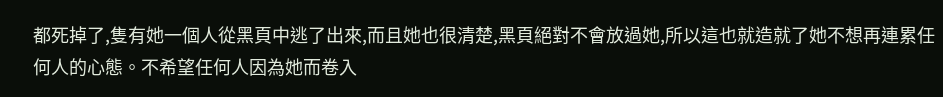都死掉了,隻有她一個人從黑頁中逃了出來,而且她也很清楚,黑頁絕對不會放過她,所以這也就造就了她不想再連累任何人的心態。不希望任何人因為她而卷入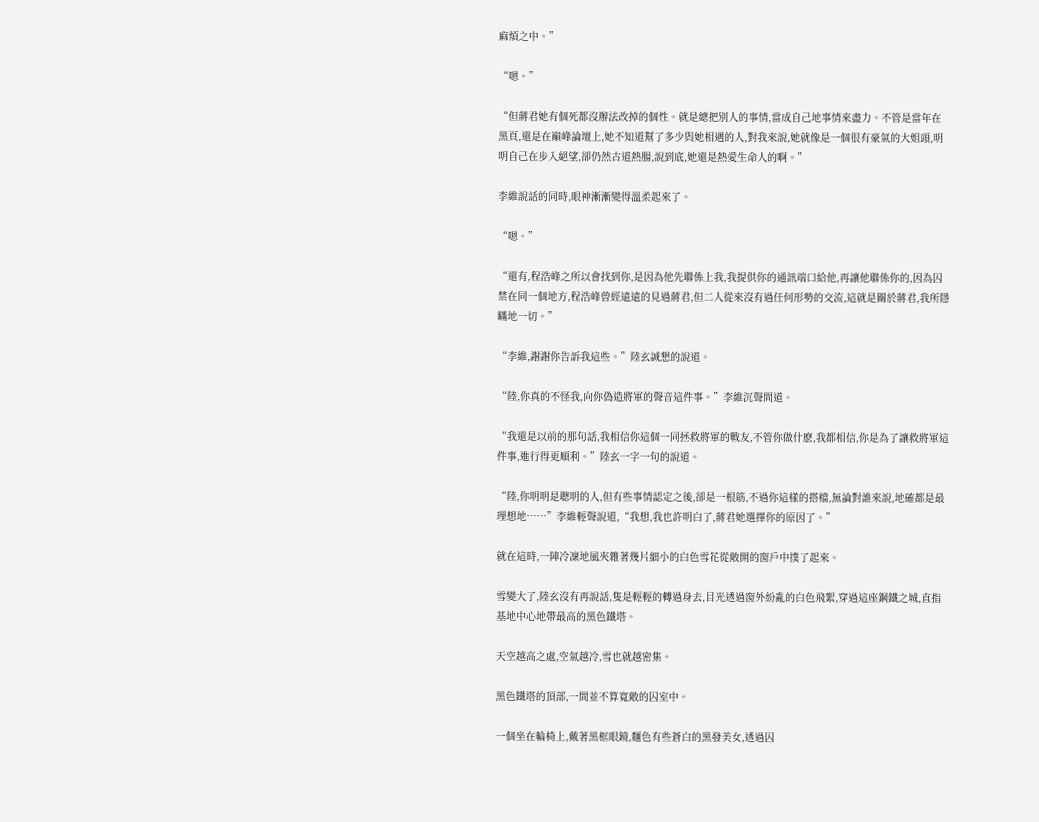麻煩之中。”

“嗯。”

“但蔣君她有個死都沒辦法改掉的個性。就是總把別人的事情,當成自己地事情來盡力。不管是當年在黑頁,還是在巔峰論壇上,她不知道幫了多少與她相遇的人,對我來說,她就像是一個很有豪氣的大姐頭,明明自己在步入絕望,卻仍然古道熱腸,說到底,她還是熱愛生命人的啊。”

李維說話的同時,眼神漸漸變得溫柔起來了。

“嗯。”

“還有,程浩峰之所以會找到你,是因為他先聯係上我,我提供你的通訊端口給他,再讓他聯係你的,因為囚禁在同一個地方,程浩峰曾經遠遠的見過蔣君,但二人從來沒有過任何形勢的交流,這就是關於蔣君,我所隱瞞地一切。”

“李維,謝謝你告訴我這些。”陸玄誠懇的說道。

“陸,你真的不怪我,向你偽造將軍的聲音這件事。”李維沉聲問道。

“我還是以前的那句話,我相信你這個一同拯救將軍的戰友,不管你做什麽,我都相信,你是為了讓救將軍這件事,進行得更順利。”陸玄一字一句的說道。

“陸,你明明是聰明的人,但有些事情認定之後,卻是一根筋,不過你這樣的搭檔,無論對誰來說,地確都是最理想地……”李維輕聲說道,“我想,我也許明白了,蔣君她選擇你的原因了。”

就在這時,一陣冷凜地風夾雜著幾片細小的白色雪花從敞開的窗戶中撲了起來。

雪變大了,陸玄沒有再說話,隻是輕輕的轉過身去,目光透過窗外紛亂的白色飛絮,穿過這座鋼鐵之城,直指基地中心地帶最高的黑色鐵塔。

天空越高之處,空氣越冷,雪也就越密集。

黑色鐵塔的頂部,一間並不算寬敞的囚室中。

一個坐在輪椅上,戴著黑框眼鏡,麵色有些蒼白的黑發美女,透過囚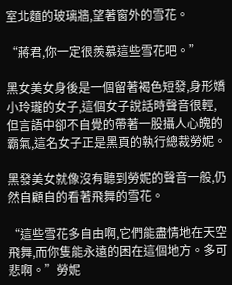室北麵的玻璃牆,望著窗外的雪花。

“蔣君,你一定很羨慕這些雪花吧。”

黑女美女身後是一個留著褐色短發,身形嬌小玲瓏的女子,這個女子說話時聲音很輕,但言語中卻不自覺的帶著一股攝人心魄的霸氣,這名女子正是黑頁的執行總裁勞妮。

黑發美女就像沒有聽到勞妮的聲音一般,仍然自顧自的看著飛舞的雪花。

“這些雪花多自由啊,它們能盡情地在天空飛舞,而你隻能永遠的困在這個地方。多可悲啊。”勞妮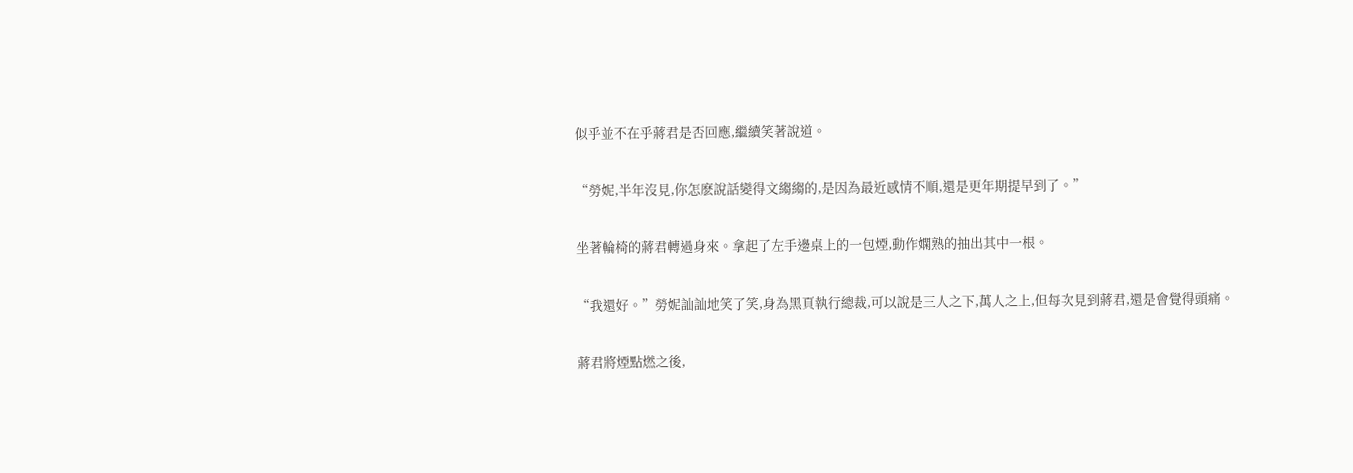似乎並不在乎蔣君是否回應,繼續笑著說道。

“勞妮,半年沒見,你怎麽說話變得文縐縐的,是因為最近感情不順,還是更年期提早到了。”

坐著輪椅的蔣君轉過身來。拿起了左手邊桌上的一包煙,動作嫻熟的抽出其中一根。

“我還好。”勞妮訕訕地笑了笑,身為黑頁執行總裁,可以說是三人之下,萬人之上,但每次見到蔣君,還是會覺得頭痛。

蔣君將煙點燃之後,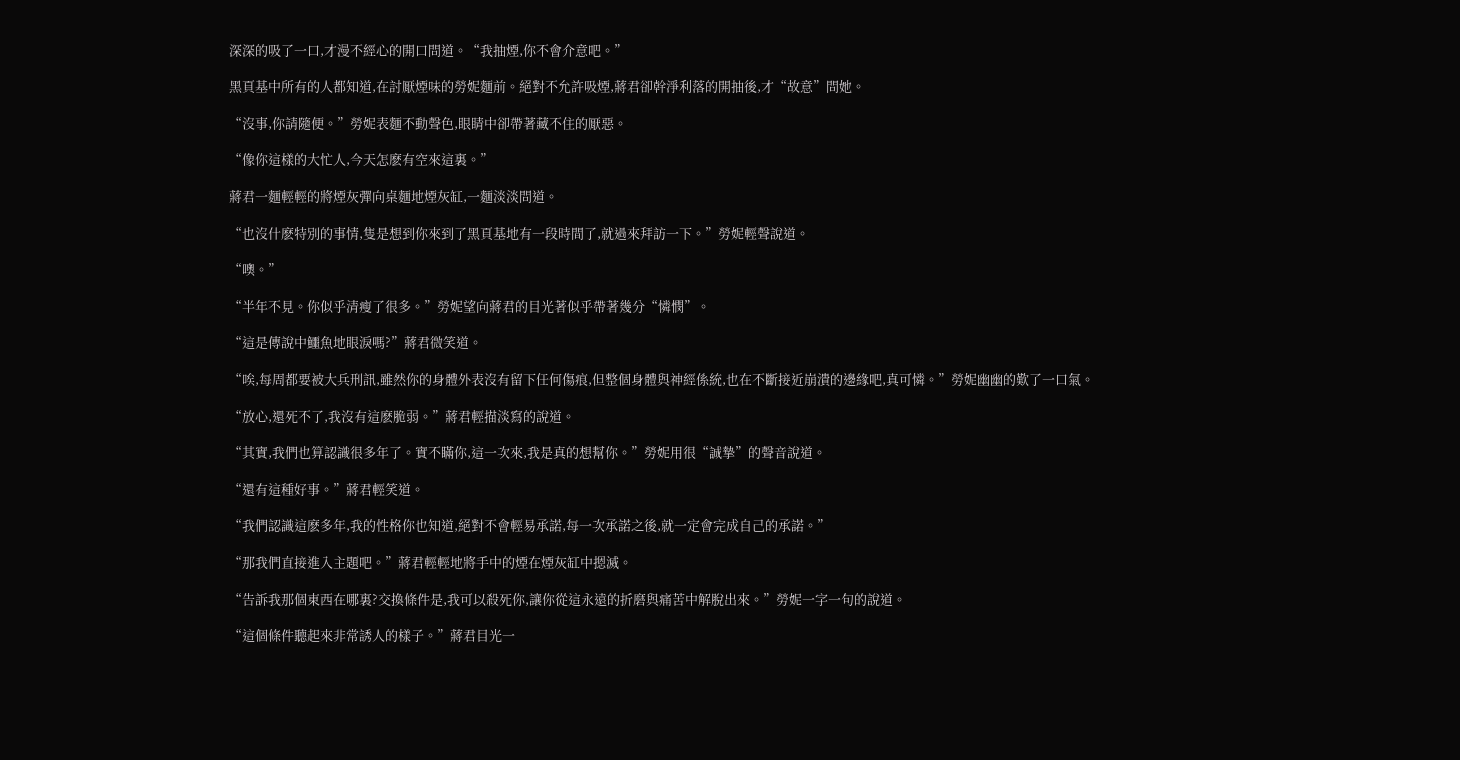深深的吸了一口,才漫不經心的開口問道。“我抽煙,你不會介意吧。”

黑頁基中所有的人都知道,在討厭煙味的勞妮麵前。絕對不允許吸煙,蔣君卻幹淨利落的開抽後,才“故意”問她。

“沒事,你請隨便。”勞妮表麵不動聲色,眼睛中卻帶著藏不住的厭惡。

“像你這樣的大忙人,今天怎麽有空來這裏。”

蔣君一麵輕輕的將煙灰彈向桌麵地煙灰缸,一麵淡淡問道。

“也沒什麽特別的事情,隻是想到你來到了黑頁基地有一段時間了,就過來拜訪一下。”勞妮輕聲說道。

“噢。”

“半年不見。你似乎清瘦了很多。”勞妮望向蔣君的目光著似乎帶著幾分“憐憫”。

“這是傳說中鱷魚地眼淚嗎?”蔣君微笑道。

“唉,每周都要被大兵刑訊,雖然你的身體外表沒有留下任何傷痕,但整個身體與神經係統,也在不斷接近崩潰的邊緣吧,真可憐。”勞妮幽幽的歎了一口氣。

“放心,還死不了,我沒有這麽脆弱。”蔣君輕描淡寫的說道。

“其實,我們也算認識很多年了。實不瞞你,這一次來,我是真的想幫你。”勞妮用很“誠摯”的聲音說道。

“還有這種好事。”蔣君輕笑道。

“我們認識這麽多年,我的性格你也知道,絕對不會輕易承諾,每一次承諾之後,就一定會完成自己的承諾。”

“那我們直接進入主題吧。”蔣君輕輕地將手中的煙在煙灰缸中摁滅。

“告訴我那個東西在哪裏?交換條件是,我可以殺死你,讓你從這永遠的折磨與痛苦中解脫出來。”勞妮一字一句的說道。

“這個條件聽起來非常誘人的樣子。”蔣君目光一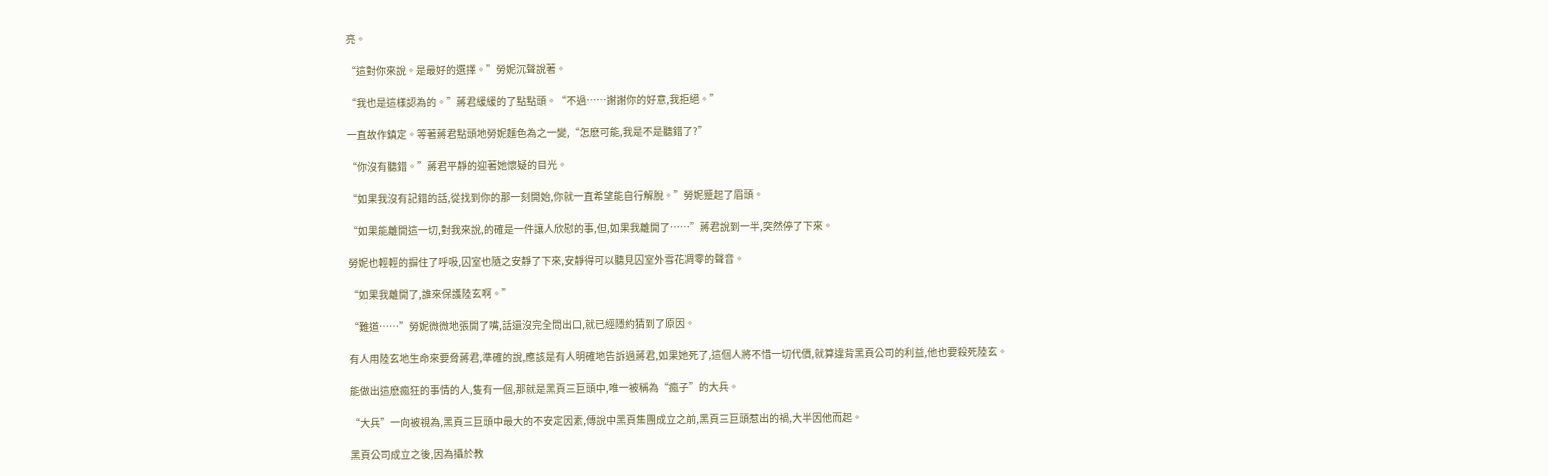亮。

“這對你來說。是最好的選擇。”勞妮沉聲說著。

“我也是這樣認為的。”蔣君緩緩的了點點頭。“不過……謝謝你的好意,我拒絕。”

一直故作鎮定。等著蔣君點頭地勞妮麵色為之一變,“怎麽可能,我是不是聽錯了?”

“你沒有聽錯。”蔣君平靜的迎著她懷疑的目光。

“如果我沒有記錯的話,從找到你的那一刻開始,你就一直希望能自行解脫。”勞妮蹙起了眉頭。

“如果能離開這一切,對我來說,的確是一件讓人欣慰的事,但,如果我離開了……”蔣君說到一半,突然停了下來。

勞妮也輕輕的摒住了呼吸,囚室也隨之安靜了下來,安靜得可以聽見囚室外雪花凋零的聲音。

“如果我離開了,誰來保護陸玄啊。”

“難道……”勞妮微微地張開了嘴,話還沒完全問出口,就已經隱約猜到了原因。

有人用陸玄地生命來要脅蔣君,準確的說,應該是有人明確地告訴過蔣君,如果她死了,這個人將不惜一切代價,就算違背黑頁公司的利益,他也要殺死陸玄。

能做出這麽瘋狂的事情的人,隻有一個,那就是黑頁三巨頭中,唯一被稱為“瘋子”的大兵。

“大兵”一向被視為,黑頁三巨頭中最大的不安定因素,傳說中黑頁集團成立之前,黑頁三巨頭惹出的禍,大半因他而起。

黑頁公司成立之後,因為攝於教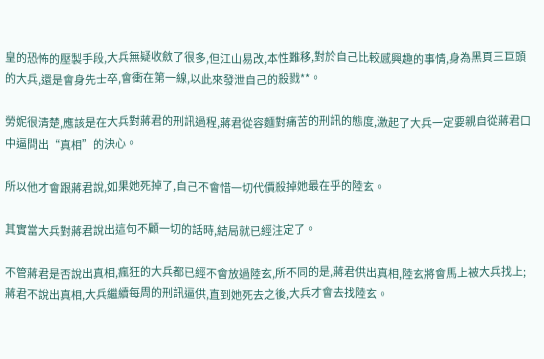皇的恐怖的壓製手段,大兵無疑收斂了很多,但江山易改,本性難移,對於自己比較感興趣的事情,身為黑頁三巨頭的大兵,還是會身先士卒,會衝在第一線,以此來發泄自己的殺戮**。

勞妮很清楚,應該是在大兵對蔣君的刑訊過程,蔣君從容麵對痛苦的刑訊的態度,激起了大兵一定要親自從蔣君口中逼問出“真相”的決心。

所以他才會跟蔣君說,如果她死掉了,自己不會惜一切代價殺掉她最在乎的陸玄。

其實當大兵對蔣君說出這句不顧一切的話時,結局就已經注定了。

不管蔣君是否說出真相,瘋狂的大兵都已經不會放過陸玄,所不同的是,蔣君供出真相,陸玄將會馬上被大兵找上;蔣君不說出真相,大兵繼續每周的刑訊逼供,直到她死去之後,大兵才會去找陸玄。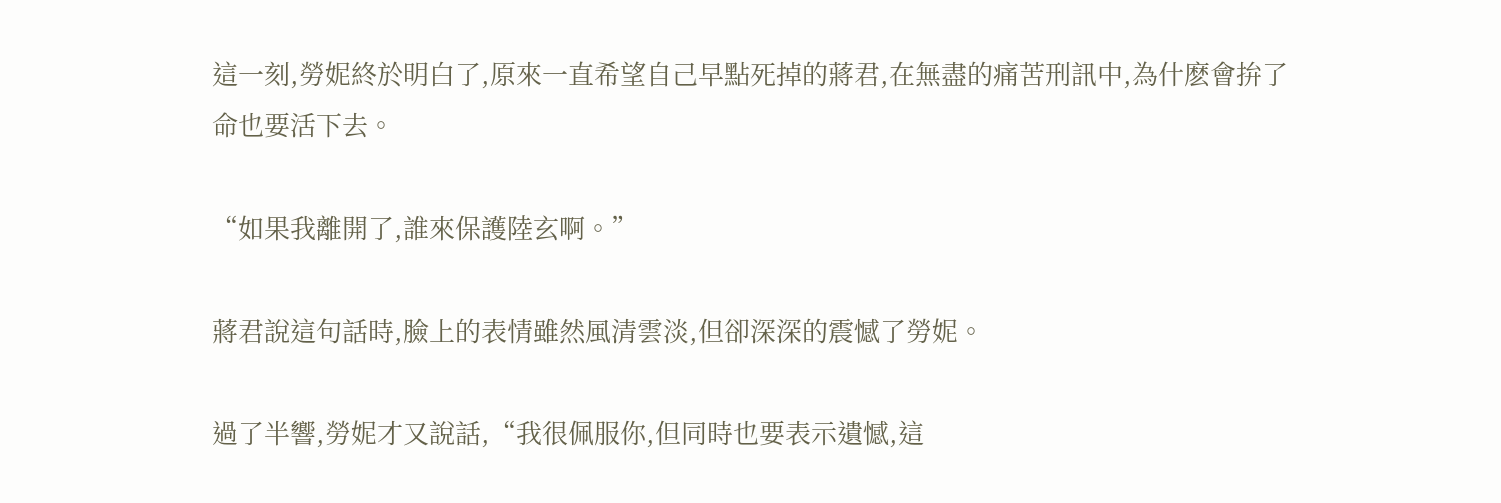這一刻,勞妮終於明白了,原來一直希望自己早點死掉的蔣君,在無盡的痛苦刑訊中,為什麽會拚了命也要活下去。

“如果我離開了,誰來保護陸玄啊。”

蔣君說這句話時,臉上的表情雖然風清雲淡,但卻深深的震憾了勞妮。

過了半響,勞妮才又說話,“我很佩服你,但同時也要表示遺憾,這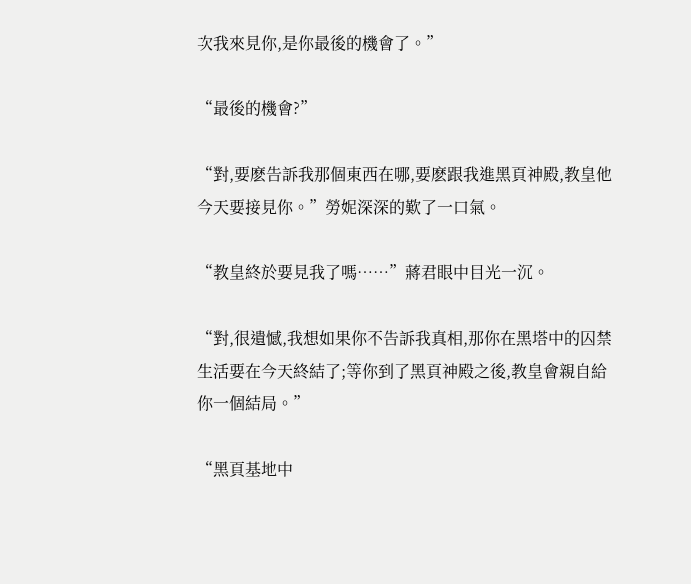次我來見你,是你最後的機會了。”

“最後的機會?”

“對,要麽告訴我那個東西在哪,要麽跟我進黑頁神殿,教皇他今天要接見你。”勞妮深深的歎了一口氣。

“教皇終於要見我了嗎……”蔣君眼中目光一沉。

“對,很遺憾,我想如果你不告訴我真相,那你在黑塔中的囚禁生活要在今天終結了;等你到了黑頁神殿之後,教皇會親自給你一個結局。”

“黑頁基地中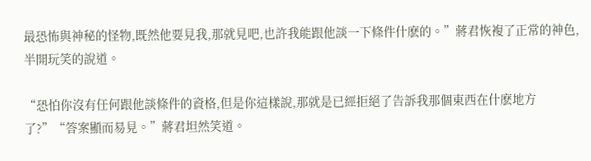最恐怖與神秘的怪物,既然他要見我,那就見吧,也許我能跟他談一下條件什麽的。”蔣君恢複了正常的神色,半開玩笑的說道。

“恐怕你沒有任何跟他談條件的資格,但是你這樣說,那就是已經拒絕了告訴我那個東西在什麽地方了?”“答案顯而易見。”蔣君坦然笑道。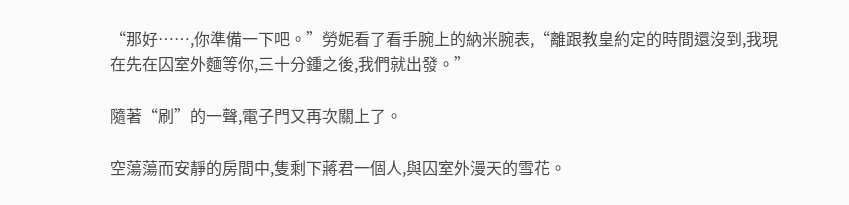“那好……,你準備一下吧。”勞妮看了看手腕上的納米腕表,“離跟教皇約定的時間還沒到,我現在先在囚室外麵等你,三十分鍾之後,我們就出發。”

隨著“刷”的一聲,電子門又再次關上了。

空蕩蕩而安靜的房間中,隻剩下蔣君一個人,與囚室外漫天的雪花。